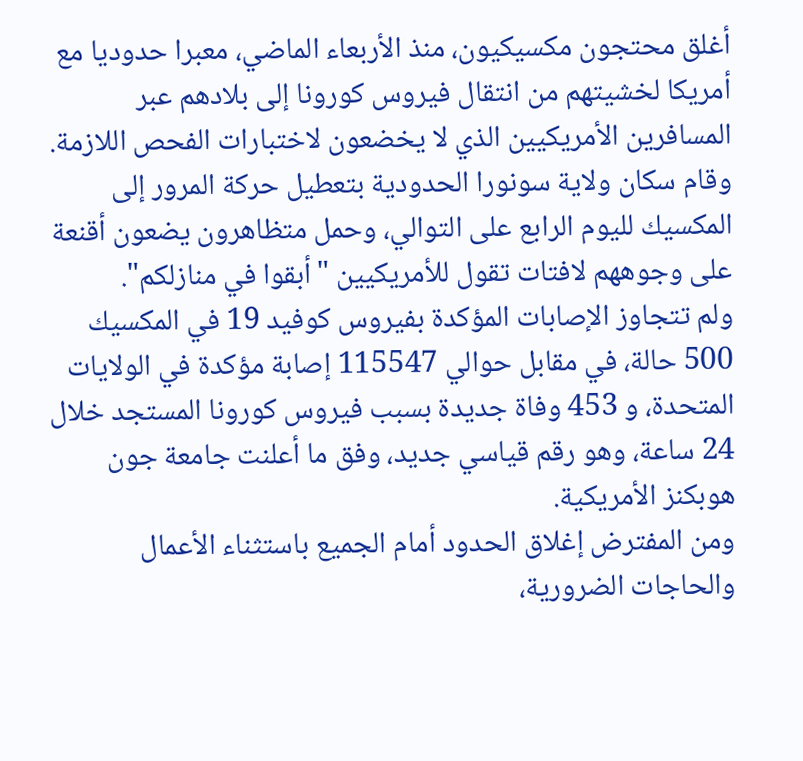أغلق محتجون مكسيكيون، منذ الأربعاء الماضي، معبرا حدوديا مع أمريكا لخشيتهم من انتقال فيروس كورونا إلى بلادهم عبر المسافرين الأمريكيين الذي لا يخضعون لاختبارات الفحص اللازمة.
وقام سكان ولاية سونورا الحدودية بتعطيل حركة المرور إلى المكسيك لليوم الرابع على التوالي، وحمل متظاهرون يضعون أقنعة على وجوههم لافتات تقول للأمريكيين "أبقوا في منازلكم".
ولم تتجاوز الإصابات المؤكدة بفيروس كوفيد 19 في المكسيك 500 حالة، في مقابل حوالي 115547 إصابة مؤكدة في الولايات المتحدة، و 453 وفاة جديدة بسبب فيروس كورونا المستجد خلال 24 ساعة، وهو رقم قياسي جديد، وفق ما أعلنت جامعة جون هوبكنز الأمريكية.
ومن المفترض إغلاق الحدود أمام الجميع باستثناء الأعمال والحاجات الضرورية،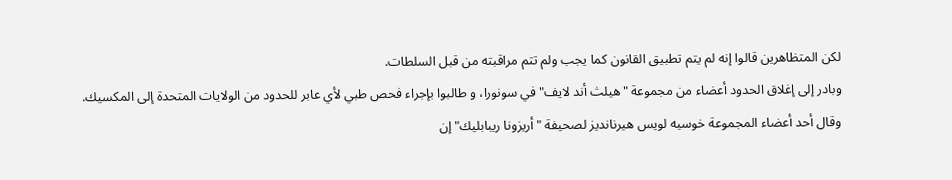لكن المتظاهرين قالوا إنه لم يتم تطبيق القانون كما يجب ولم تتم مراقبته من قبل السلطات.
وبادر إلى إغلاق الحدود أعضاء من مجموعة "هيلث أند لايف" في سونورا، و طالبوا بإجراء فحص طبي لأي عابر للحدود من الولايات المتحدة إلى المكسيك.
وقال أحد أعضاء المجموعة خوسيه لويس هيرنانديز لصحيفة "أريزونا ريبابليك" إن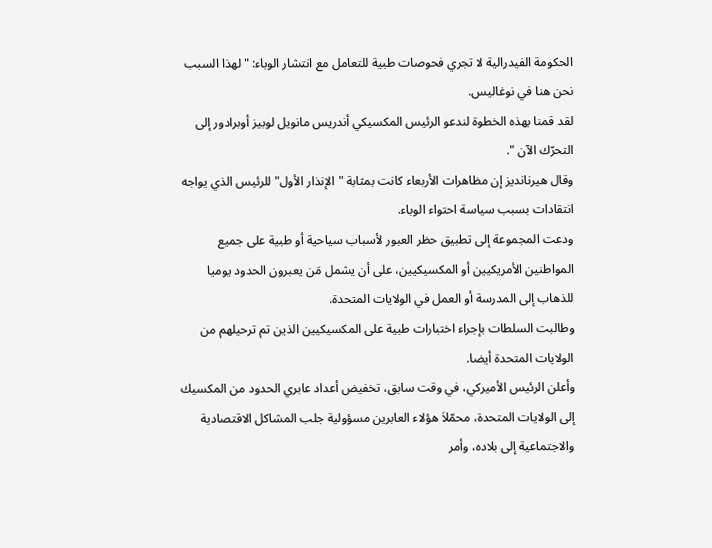الحكومة الفيدرالية لا تجري فحوصات طبية للتعامل مع انتشار الوباء: "لهذا السبب نحن هنا في نوغاليس.
لقد قمنا بهذه الخطوة لندعو الرئيس المكسيكي أندريس مانويل لوبيز أوبرادور إلى التحرّك الآن ".
وقال هيرنانديز إن مظاهرات الأربعاء كانت بمثابة "الإنذار الأول" للرئيس الذي يواجه انتقادات بسبب سياسة احتواء الوباء.
ودعت المجموعة إلى تطبيق حظر العبور لأسباب سياحية أو طبية على جميع المواطنين الأمريكيين أو المكسيكيين، على أن يشمل مَن يعبرون الحدود يوميا للذهاب إلى المدرسة أو العمل في الولايات المتحدة.
وطالبت السلطات بإجراء اختبارات طبية على المكسيكيين الذين تم ترحيلهم من الولايات المتحدة أيضا.
وأعلن الرئيس الأميركي، في وقت سابق، تخفيض أعداد عابري الحدود من المكسيك إلى الولايات المتحدة، محمّلاَ هؤلاء العابرين مسؤولية جلب المشاكل الاقتصادية والاجتماعية إلى بلاده، وأمر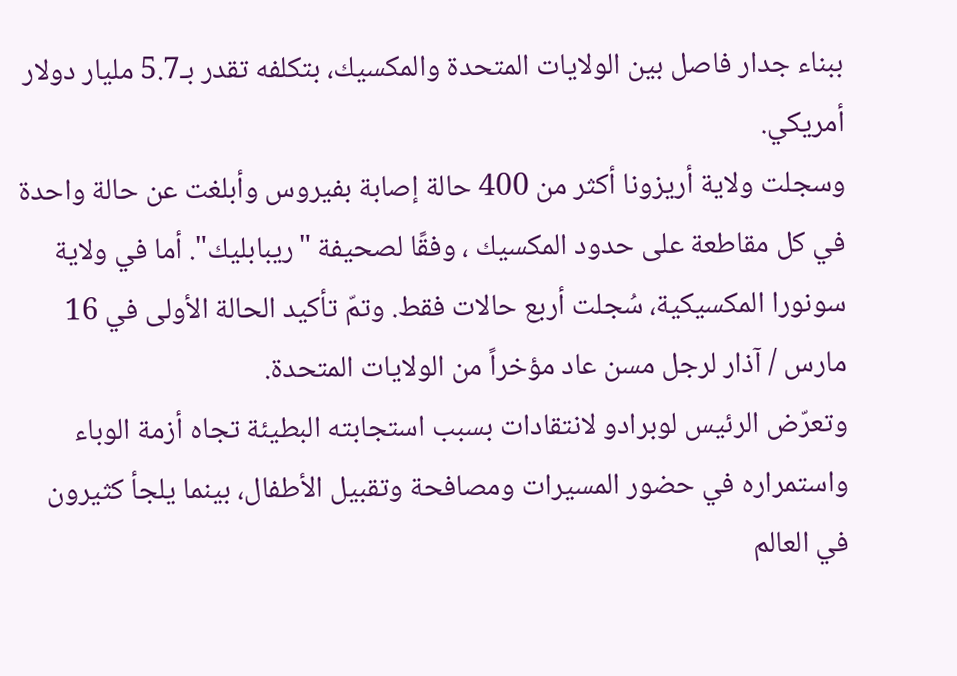ببناء جدار فاصل بين الولايات المتحدة والمكسيك، بتكلفه تقدر بـ5.7 مليار دولار أمريكي.
وسجلت ولاية أريزونا أكثر من 400 حالة إصابة بفيروس وأبلغت عن حالة واحدة في كل مقاطعة على حدود المكسيك ، وفقًا لصحيفة "ريبابليك". أما في ولاية سونورا المكسيكية، سُجلت أربع حالات فقط. وتمّ تأكيد الحالة الأولى في 16 مارس / آذار لرجل مسن عاد مؤخراً من الولايات المتحدة.
وتعرّض الرئيس لوبرادو لانتقادات بسبب استجابته البطيئة تجاه أزمة الوباء واستمراره في حضور المسيرات ومصافحة وتقبيل الأطفال، بينما يلجأ كثيرون في العالم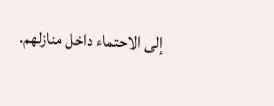إلى الاحتماء داخل منازلهم.